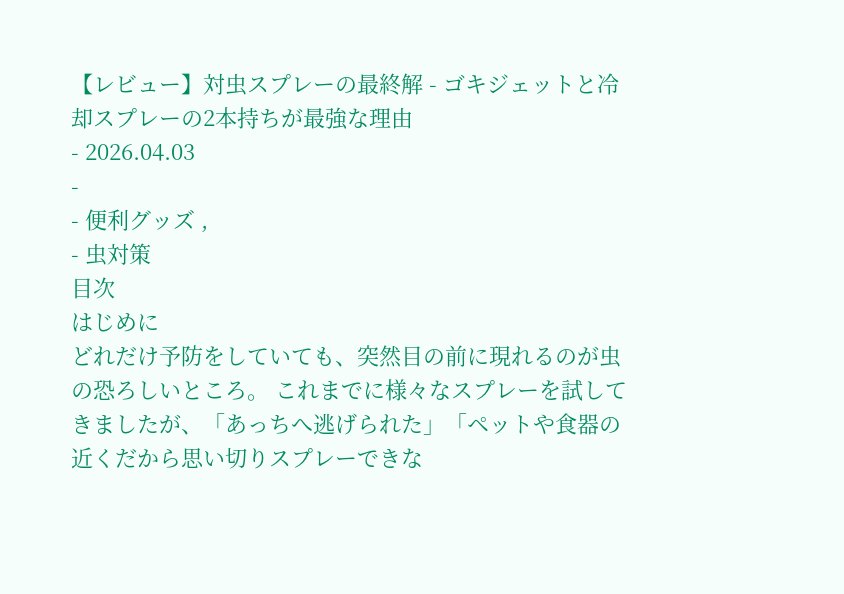【レビュー】対虫スプレーの最終解 - ゴキジェットと冷却スプレーの2本持ちが最強な理由
- 2026.04.03
-
- 便利グッズ ,
- 虫対策
目次
はじめに
どれだけ予防をしていても、突然目の前に現れるのが虫の恐ろしいところ。 これまでに様々なスプレーを試してきましたが、「あっちへ逃げられた」「ペットや食器の近くだから思い切りスプレーできな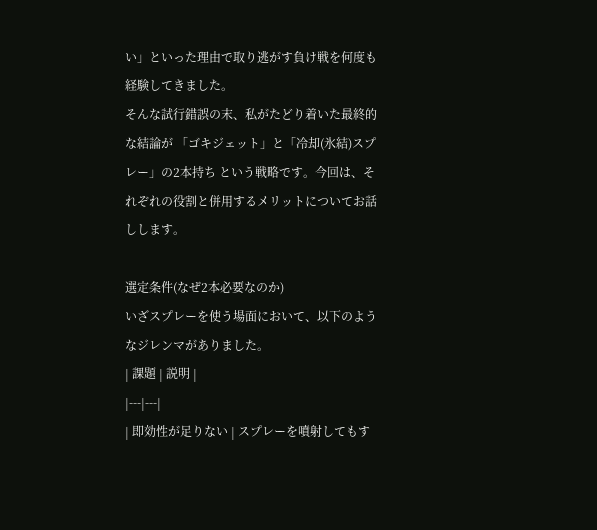い」といった理由で取り逃がす負け戦を何度も経験してきました。
そんな試行錯誤の末、私がたどり着いた最終的な結論が 「ゴキジェット」と「冷却(氷結)スプレー」の2本持ち という戦略です。今回は、それぞれの役割と併用するメリットについてお話しします。

選定条件(なぜ2本必要なのか)
いざスプレーを使う場面において、以下のようなジレンマがありました。
| 課題 | 説明 |
|---|---|
| 即効性が足りない | スプレーを噴射してもす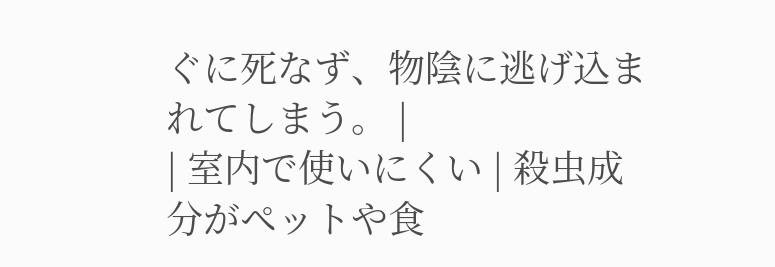ぐに死なず、物陰に逃げ込まれてしまう。 |
| 室内で使いにくい | 殺虫成分がペットや食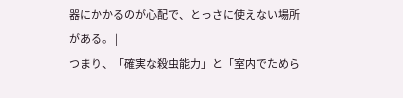器にかかるのが心配で、とっさに使えない場所がある。 |
つまり、「確実な殺虫能力」と「室内でためら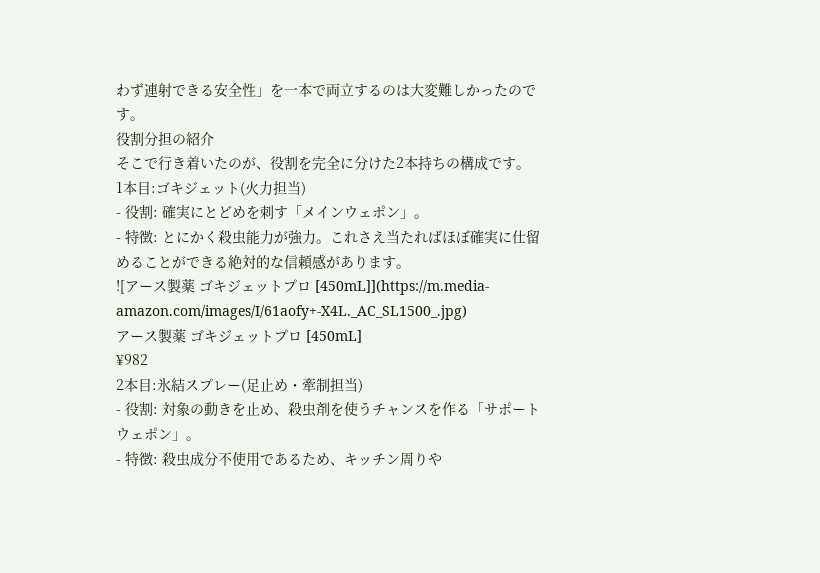わず連射できる安全性」を一本で両立するのは大変難しかったのです。
役割分担の紹介
そこで行き着いたのが、役割を完全に分けた2本持ちの構成です。
1本目:ゴキジェット(火力担当)
- 役割: 確実にとどめを刺す「メインウェポン」。
- 特徴: とにかく殺虫能力が強力。これさえ当たればほぼ確実に仕留めることができる絶対的な信頼感があります。
![アース製薬 ゴキジェットプロ [450mL]](https://m.media-amazon.com/images/I/61aofy+-X4L._AC_SL1500_.jpg)
アース製薬 ゴキジェットプロ [450mL]
¥982
2本目:氷結スプレー(足止め・牽制担当)
- 役割: 対象の動きを止め、殺虫剤を使うチャンスを作る「サポートウェポン」。
- 特徴: 殺虫成分不使用であるため、キッチン周りや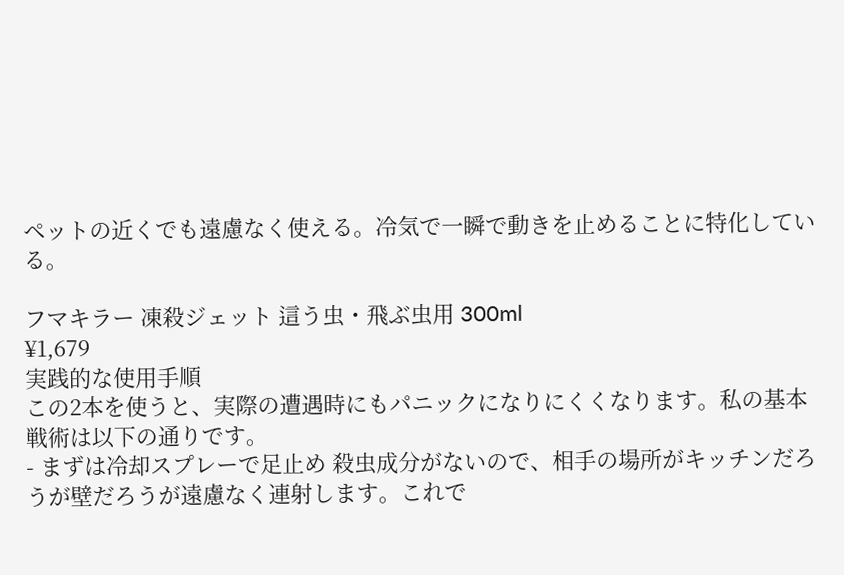ペットの近くでも遠慮なく使える。冷気で一瞬で動きを止めることに特化している。

フマキラー 凍殺ジェット 這う虫・飛ぶ虫用 300ml
¥1,679
実践的な使用手順
この2本を使うと、実際の遭遇時にもパニックになりにくくなります。私の基本戦術は以下の通りです。
- まずは冷却スプレーで足止め 殺虫成分がないので、相手の場所がキッチンだろうが壁だろうが遠慮なく連射します。これで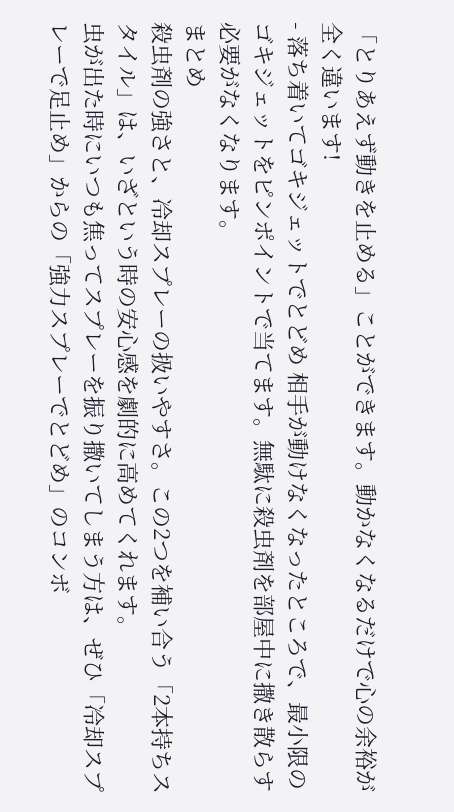「とりあえず動きを止める」ことができます。動かなくなるだけで心の余裕が全く違います!
- 落ち着いてゴキジェットでとどめ 相手が動けなくなったところで、最小限のゴキジェットをピンポイントで当てます。無駄に殺虫剤を部屋中に撒き散らす必要がなくなります。
まとめ
殺虫剤の強さと、冷却スプレーの扱いやすさ。この2つを補い合う「2本持ちスタイル」は、いざという時の安心感を劇的に高めてくれます。
虫が出た時にいつも焦ってスプレーを振り撒いてしまう方は、ぜひ「冷却スプレーで足止め」からの「強力スプレーでとどめ」のコンボ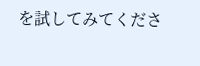を試してみてくださ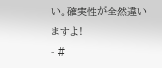い。確実性が全然違いますよ!
- #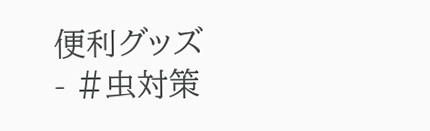便利グッズ
- #虫対策